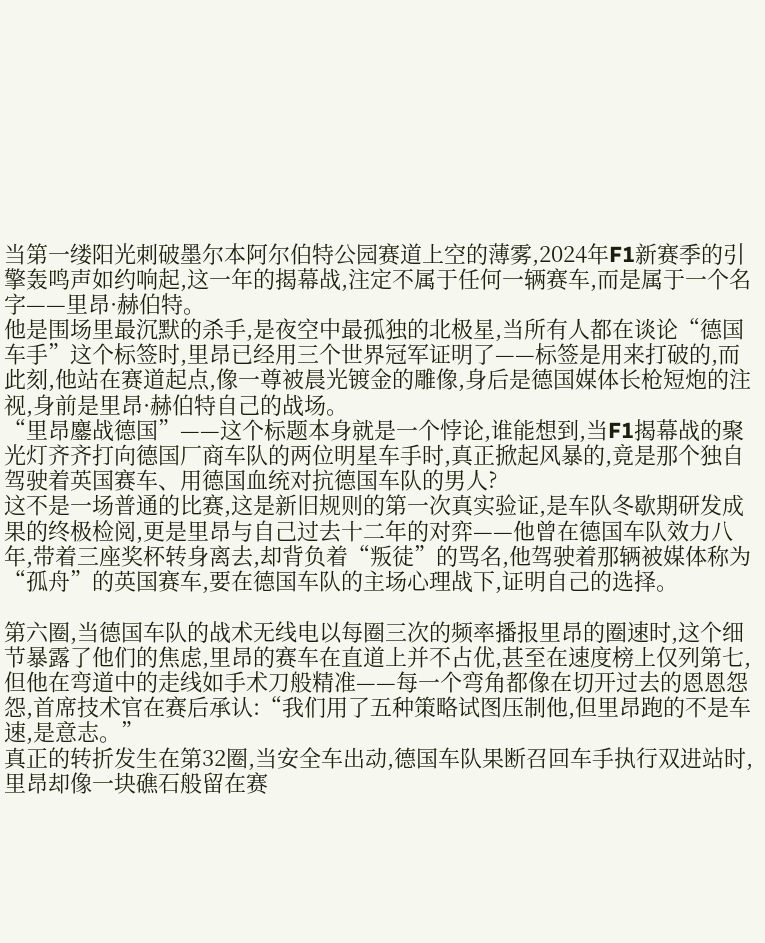当第一缕阳光刺破墨尔本阿尔伯特公园赛道上空的薄雾,2024年F1新赛季的引擎轰鸣声如约响起,这一年的揭幕战,注定不属于任何一辆赛车,而是属于一个名字——里昂·赫伯特。
他是围场里最沉默的杀手,是夜空中最孤独的北极星,当所有人都在谈论“德国车手”这个标签时,里昂已经用三个世界冠军证明了——标签是用来打破的,而此刻,他站在赛道起点,像一尊被晨光镀金的雕像,身后是德国媒体长枪短炮的注视,身前是里昂·赫伯特自己的战场。
“里昂鏖战德国”——这个标题本身就是一个悖论,谁能想到,当F1揭幕战的聚光灯齐齐打向德国厂商车队的两位明星车手时,真正掀起风暴的,竟是那个独自驾驶着英国赛车、用德国血统对抗德国车队的男人?
这不是一场普通的比赛,这是新旧规则的第一次真实验证,是车队冬歇期研发成果的终极检阅,更是里昂与自己过去十二年的对弈——他曾在德国车队效力八年,带着三座奖杯转身离去,却背负着“叛徒”的骂名,他驾驶着那辆被媒体称为“孤舟”的英国赛车,要在德国车队的主场心理战下,证明自己的选择。

第六圈,当德国车队的战术无线电以每圈三次的频率播报里昂的圈速时,这个细节暴露了他们的焦虑,里昂的赛车在直道上并不占优,甚至在速度榜上仅列第七,但他在弯道中的走线如手术刀般精准——每一个弯角都像在切开过去的恩恩怨怨,首席技术官在赛后承认:“我们用了五种策略试图压制他,但里昂跑的不是车速,是意志。”
真正的转折发生在第32圈,当安全车出动,德国车队果断召回车手执行双进站时,里昂却像一块礁石般留在赛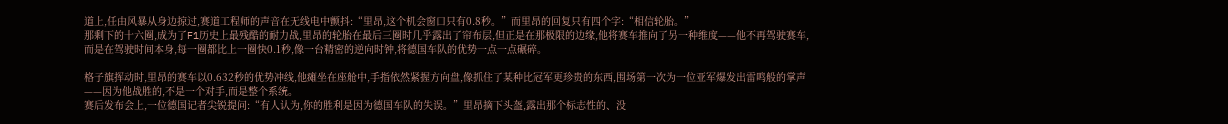道上,任由风暴从身边掠过,赛道工程师的声音在无线电中颤抖:“里昂,这个机会窗口只有0.8秒。”而里昂的回复只有四个字:“相信轮胎。”
那剩下的十六圈,成为了F1历史上最残酷的耐力战,里昂的轮胎在最后三圈时几乎露出了帘布层,但正是在那极限的边缘,他将赛车推向了另一种维度——他不再驾驶赛车,而是在驾驶时间本身,每一圈都比上一圈快0.1秒,像一台精密的逆向时钟,将德国车队的优势一点一点碾碎。

格子旗挥动时,里昂的赛车以0.632秒的优势冲线,他瘫坐在座舱中,手指依然紧握方向盘,像抓住了某种比冠军更珍贵的东西,围场第一次为一位亚军爆发出雷鸣般的掌声——因为他战胜的,不是一个对手,而是整个系统。
赛后发布会上,一位德国记者尖锐提问:“有人认为,你的胜利是因为德国车队的失误。”里昂摘下头盔,露出那个标志性的、没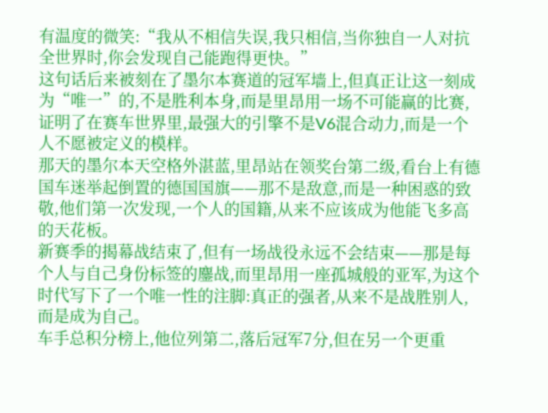有温度的微笑:“我从不相信失误,我只相信,当你独自一人对抗全世界时,你会发现自己能跑得更快。”
这句话后来被刻在了墨尔本赛道的冠军墙上,但真正让这一刻成为“唯一”的,不是胜利本身,而是里昂用一场不可能赢的比赛,证明了在赛车世界里,最强大的引擎不是V6混合动力,而是一个人不愿被定义的模样。
那天的墨尔本天空格外湛蓝,里昂站在领奖台第二级,看台上有德国车迷举起倒置的德国国旗——那不是敌意,而是一种困惑的致敬,他们第一次发现,一个人的国籍,从来不应该成为他能飞多高的天花板。
新赛季的揭幕战结束了,但有一场战役永远不会结束——那是每个人与自己身份标签的鏖战,而里昂用一座孤城般的亚军,为这个时代写下了一个唯一性的注脚:真正的强者,从来不是战胜别人,而是成为自己。
车手总积分榜上,他位列第二,落后冠军7分,但在另一个更重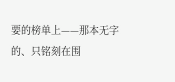要的榜单上——那本无字的、只铭刻在围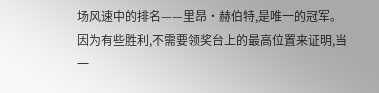场风速中的排名——里昂·赫伯特,是唯一的冠军。
因为有些胜利,不需要领奖台上的最高位置来证明,当一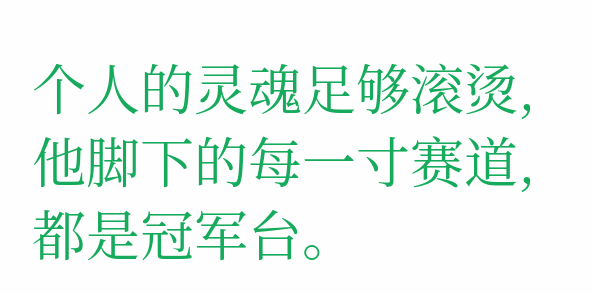个人的灵魂足够滚烫,他脚下的每一寸赛道,都是冠军台。